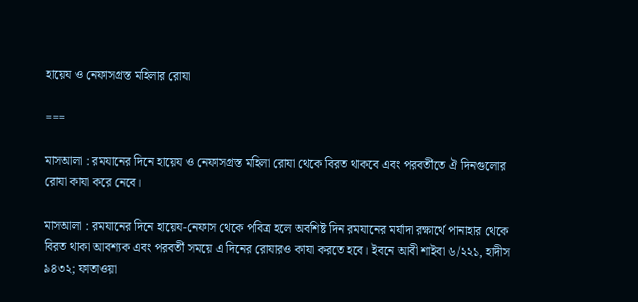হায়েয ও নেফাসগ্রস্ত মহিলার রোযা

===

মাসআলা : রমযানের দিনে হায়েয ও নেফাসগ্রস্ত মহিলা রোযা থেকে বিরত থাকবে এবং পরবর্তীতে ঐ দিনগুলোর রোযা কাযা করে নেবে।

মাসআলা : রমযানের দিনে হায়েয-নেফাস থেকে পবিত্র হলে অবশিষ্ট দিন রমযানের মর্যাদা রক্ষার্থে পানাহার থেকে বিরত থাকা আবশ্যক এবং পরবর্তী সময়ে এ দিনের রোযারও কাযা করতে হবে। ইবনে আবী শাইবা ৬/২২১, হাদীস ৯৪৩২; ফাতাওয়া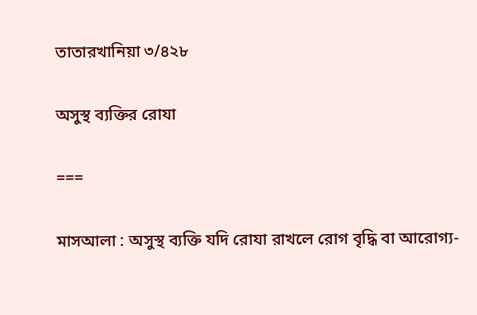তাতারখানিয়া ৩/৪২৮

অসুস্থ ব্যক্তির রোযা

===

মাসআলা : অসুস্থ ব্যক্তি যদি রোযা রাখলে রোগ বৃদ্ধি বা আরোগ্য-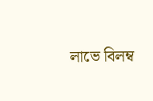লাভে বিলম্ব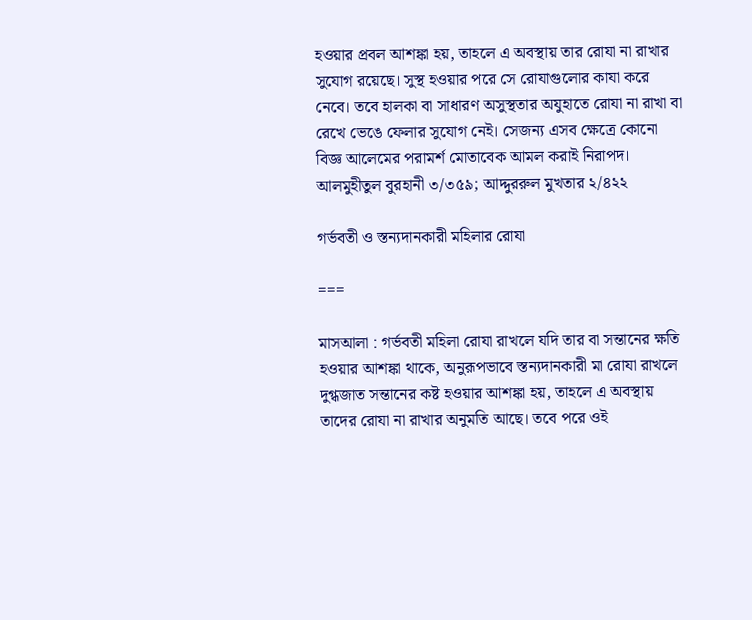হওয়ার প্রবল আশঙ্কা হয়, তাহলে এ অবস্থায় তার রোযা না রাখার সুযোগ রয়েছে। সুস্থ হওয়ার পরে সে রোযাগুলোর কাযা করে নেবে। তবে হালকা বা সাধারণ অসুস্থতার অযুহাতে রোযা না রাখা বা রেখে ভেঙে ফেলার সুযোগ নেই। সেজন্য এসব ক্ষেত্রে কোনো বিজ্ঞ আলেমের পরামর্শ মোতাবেক আমল করাই নিরাপদ। আলমুহীতুল বুরহানী ৩/৩৫৯; আদ্দুররুল মুখতার ২/৪২২

গর্ভবতী ও স্তন্যদানকারী মহিলার রোযা

===

মাসআলা : গর্ভবতী মহিলা রোযা রাখলে যদি তার বা সন্তানের ক্ষতি হওয়ার আশঙ্কা থাকে, অনুরূপভাবে স্তন্যদানকারী মা রোযা রাখলে দুগ্ধজাত সন্তানের কষ্ট হওয়ার আশঙ্কা হয়, তাহলে এ অবস্থায় তাদের রোযা না রাখার অনুমতি আছে। তবে পরে ওই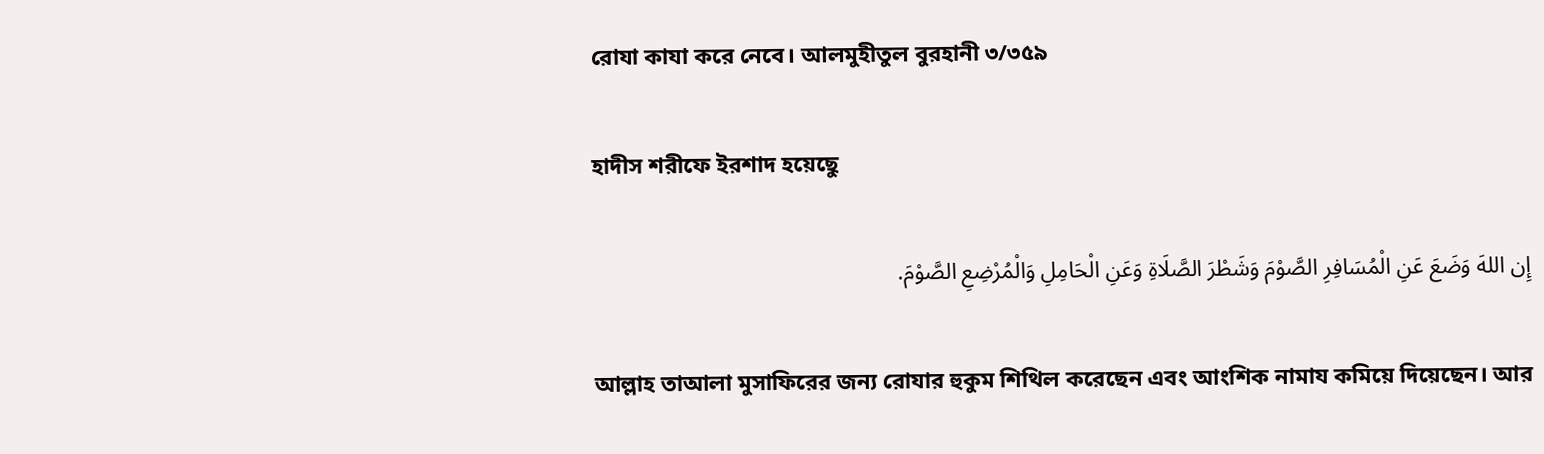রোযা কাযা করে নেবে। আলমুহীতুল বুরহানী ৩/৩৫৯

হাদীস শরীফে ইরশাদ হয়েছেু

إِن اللهَ وَضَعَ عَنِ الْمُسَافِرِ الصَّوْمَ وَشَطْرَ الصَّلَاةِ وَعَنِ الْحَامِلِ وَالْمُرْضِعِ الصَّوْمَ.

আল্লাহ তাআলা মুসাফিরের জন্য রোযার হুকুম শিথিল করেছেন এবং আংশিক নামায কমিয়ে দিয়েছেন। আর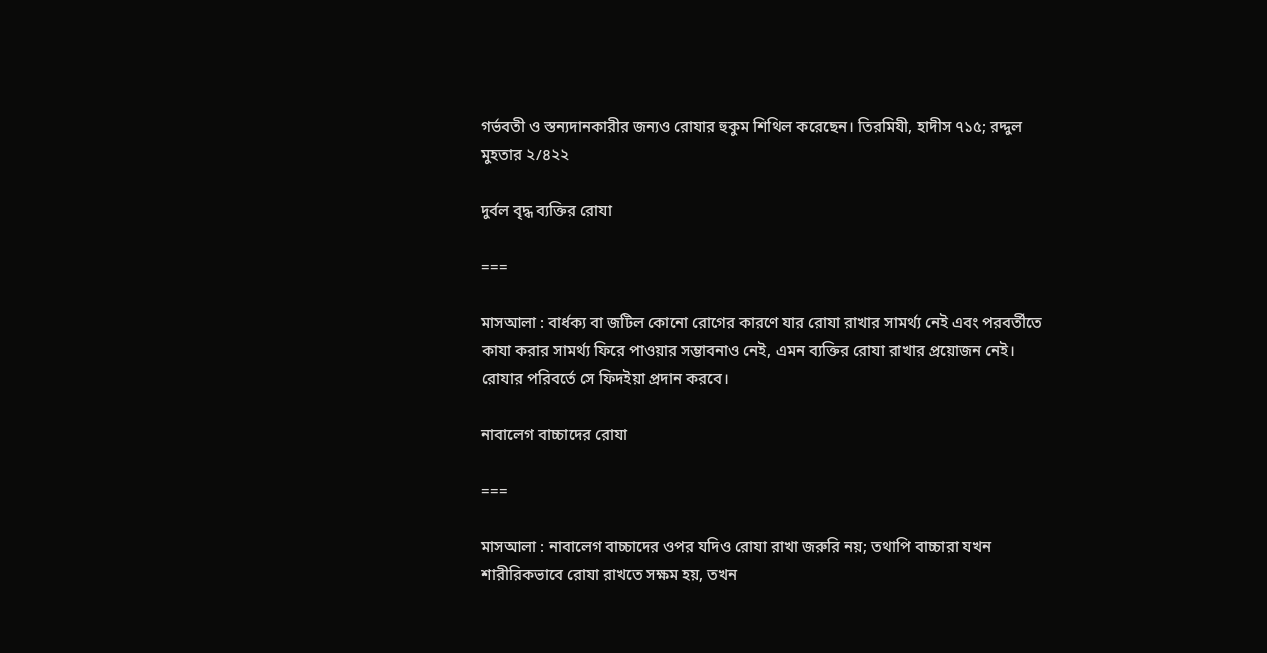গর্ভবতী ও স্তন্যদানকারীর জন্যও রোযার হুকুম শিথিল করেছেন। তিরমিযী, হাদীস ৭১৫; রদ্দুল মুহতার ২/৪২২

দুর্বল বৃদ্ধ ব্যক্তির রোযা

===

মাসআলা : বার্ধক্য বা জটিল কোনো রোগের কারণে যার রোযা রাখার সামর্থ্য নেই এবং পরবর্তীতে কাযা করার সামর্থ্য ফিরে পাওয়ার সম্ভাবনাও নেই, এমন ব্যক্তির রোযা রাখার প্রয়োজন নেই। রোযার পরিবর্তে সে ফিদইয়া প্রদান করবে।

নাবালেগ বাচ্চাদের রোযা

===

মাসআলা : নাবালেগ বাচ্চাদের ওপর যদিও রোযা রাখা জরুরি নয়; তথাপি বাচ্চারা যখন শারীরিকভাবে রোযা রাখতে সক্ষম হয়, তখন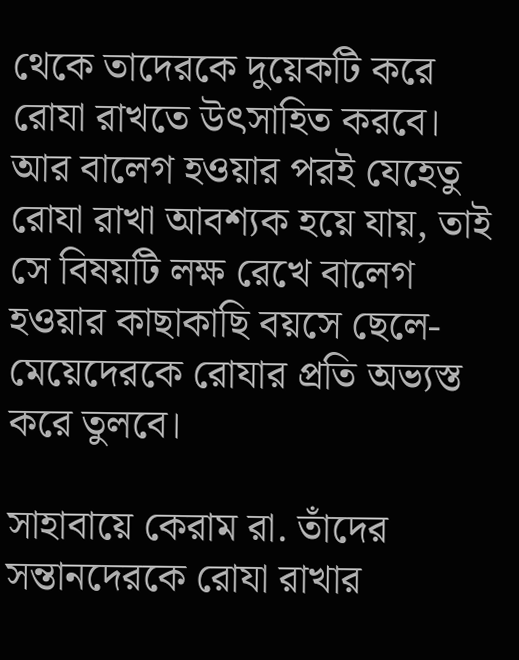থেকে তাদেরকে দুয়েকটি করে রোযা রাখতে উৎসাহিত করবে। আর বালেগ হওয়ার পরই যেহেতু রোযা রাখা আবশ্যক হয়ে যায়, তাই সে বিষয়টি লক্ষ রেখে বালেগ হওয়ার কাছাকাছি বয়সে ছেলে-মেয়েদেরকে রোযার প্রতি অভ্যস্ত করে তুলবে।

সাহাবায়ে কেরাম রা. তাঁদের সন্তানদেরকে রোযা রাখার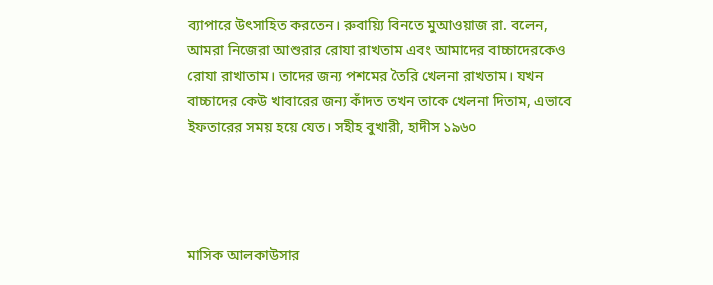ব্যাপারে উৎসাহিত করতেন। রুবায়্যি বিনতে মুআওয়াজ রা. বলেন, আমরা নিজেরা আশুরার রোযা রাখতাম এবং আমাদের বাচ্চাদেরকেও রোযা রাখাতাম। তাদের জন্য পশমের তৈরি খেলনা রাখতাম। যখন বাচ্চাদের কেউ খাবারের জন্য কাঁদত তখন তাকে খেলনা দিতাম, এভাবে ইফতারের সময় হয়ে যেত। সহীহ বুখারী, হাদীস ১৯৬০




মাসিক আলকাউসার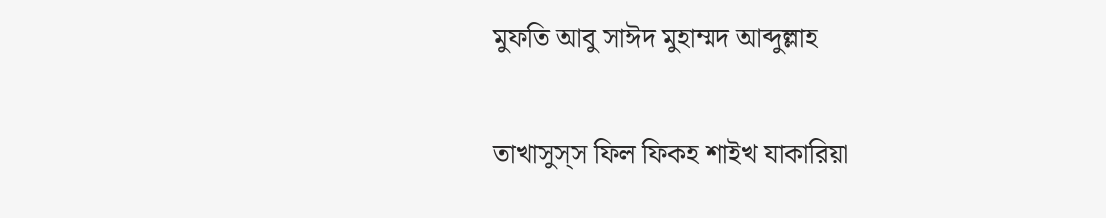মুফতি আবু সাঈদ মুহাম্মদ আব্দুল্লাহ

তাখাসুস্স ফিল ফিকহ শাইখ যাকারিয়া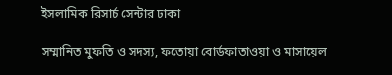ইসলামিক রিসার্চ সেন্টার ঢাকা

সম্মানিত মুফতি ও সদস্য, ফতোয়া বোর্ডফাতাওয়া ও মাসায়েল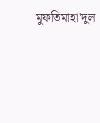মুফতিমাহা'দুল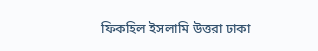ফিকহিল ইসলামি উত্তরা ঢাকা